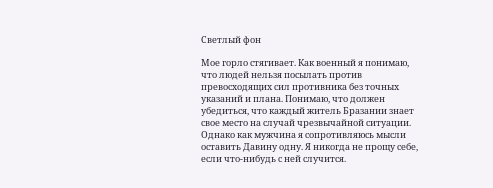Светлый фон

Мое горло стягивает. Как военный я понимаю, что людей нельзя посылать против превосходящих сил противника без точных указаний и плана. Понимаю, что должен убедиться, что каждый житель Бразании знает свое место на случай чрезвычайной ситуации. Однако как мужчина я сопротивляюсь мысли оставить Давину одну. Я никогда не прощу себе, если что-нибудь с ней случится.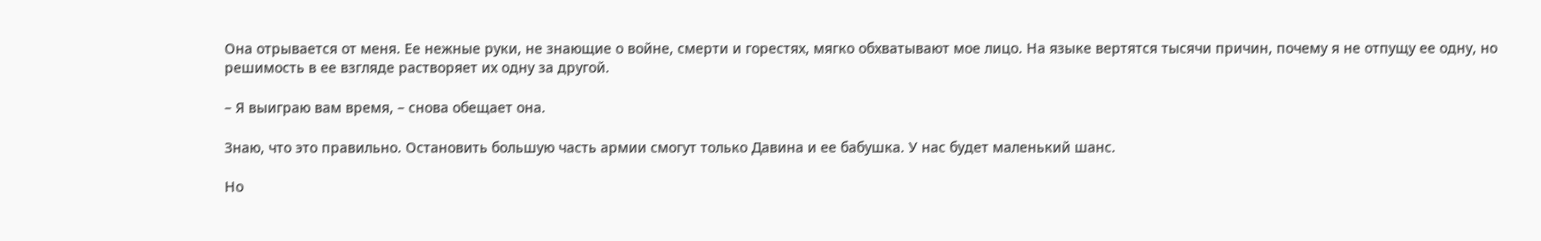Она отрывается от меня. Ее нежные руки, не знающие о войне, смерти и горестях, мягко обхватывают мое лицо. На языке вертятся тысячи причин, почему я не отпущу ее одну, но решимость в ее взгляде растворяет их одну за другой.

– Я выиграю вам время, – снова обещает она.

Знаю, что это правильно. Остановить большую часть армии смогут только Давина и ее бабушка. У нас будет маленький шанс.

Но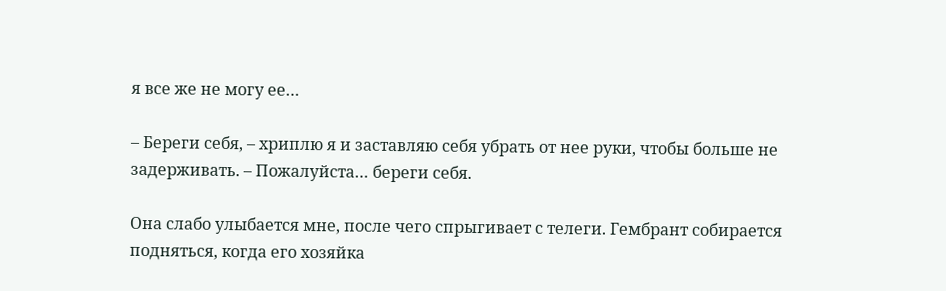я все же не могу ее…

– Береги себя, – хриплю я и заставляю себя убрать от нее руки, чтобы больше не задерживать. – Пожалуйста… береги себя.

Она слабо улыбается мне, после чего спрыгивает с телеги. Гембрант собирается подняться, когда его хозяйка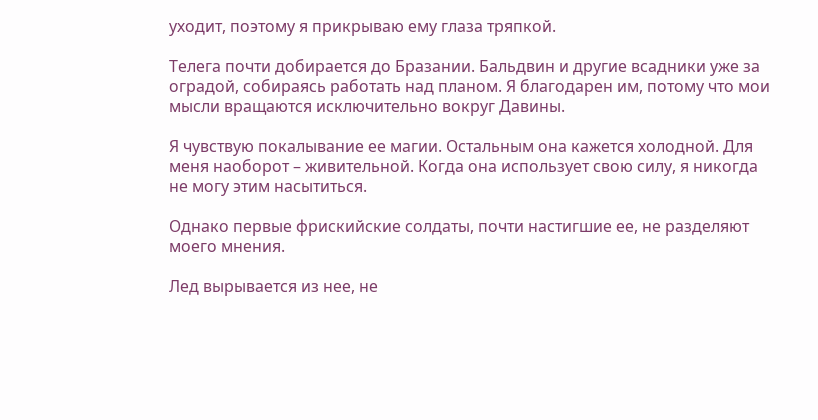уходит, поэтому я прикрываю ему глаза тряпкой.

Телега почти добирается до Бразании. Бальдвин и другие всадники уже за оградой, собираясь работать над планом. Я благодарен им, потому что мои мысли вращаются исключительно вокруг Давины.

Я чувствую покалывание ее магии. Остальным она кажется холодной. Для меня наоборот – живительной. Когда она использует свою силу, я никогда не могу этим насытиться.

Однако первые фрискийские солдаты, почти настигшие ее, не разделяют моего мнения.

Лед вырывается из нее, не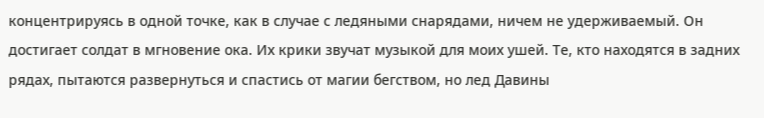концентрируясь в одной точке, как в случае с ледяными снарядами, ничем не удерживаемый. Он достигает солдат в мгновение ока. Их крики звучат музыкой для моих ушей. Те, кто находятся в задних рядах, пытаются развернуться и спастись от магии бегством, но лед Давины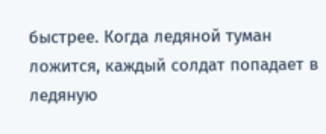быстрее. Когда ледяной туман ложится, каждый солдат попадает в ледяную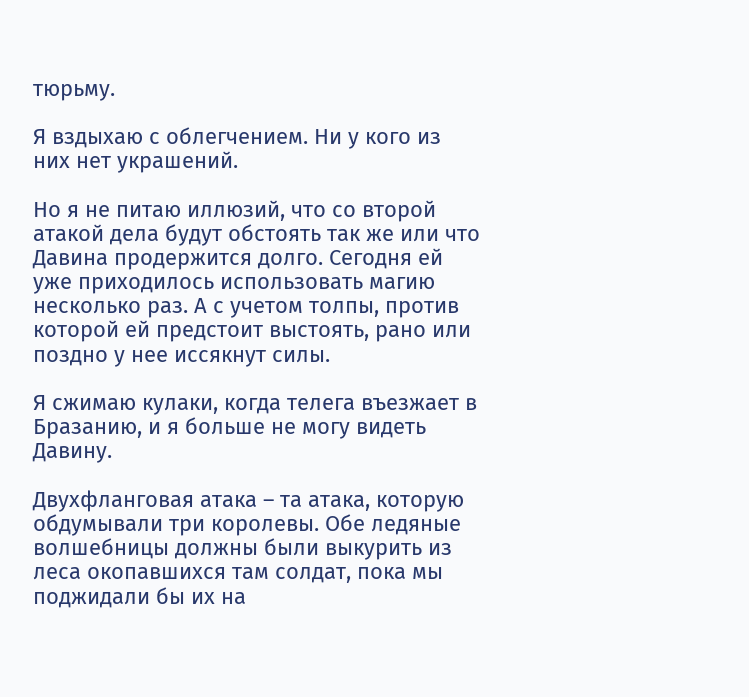тюрьму.

Я вздыхаю с облегчением. Ни у кого из них нет украшений.

Но я не питаю иллюзий, что со второй атакой дела будут обстоять так же или что Давина продержится долго. Сегодня ей уже приходилось использовать магию несколько раз. А с учетом толпы, против которой ей предстоит выстоять, рано или поздно у нее иссякнут силы.

Я сжимаю кулаки, когда телега въезжает в Бразанию, и я больше не могу видеть Давину.

Двухфланговая атака – та атака, которую обдумывали три королевы. Обе ледяные волшебницы должны были выкурить из леса окопавшихся там солдат, пока мы поджидали бы их на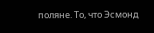поляне. То, что Эсмонд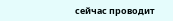сейчас проводит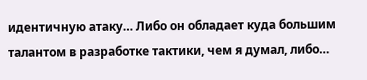идентичную атаку… Либо он обладает куда большим талантом в разработке тактики, чем я думал, либо…